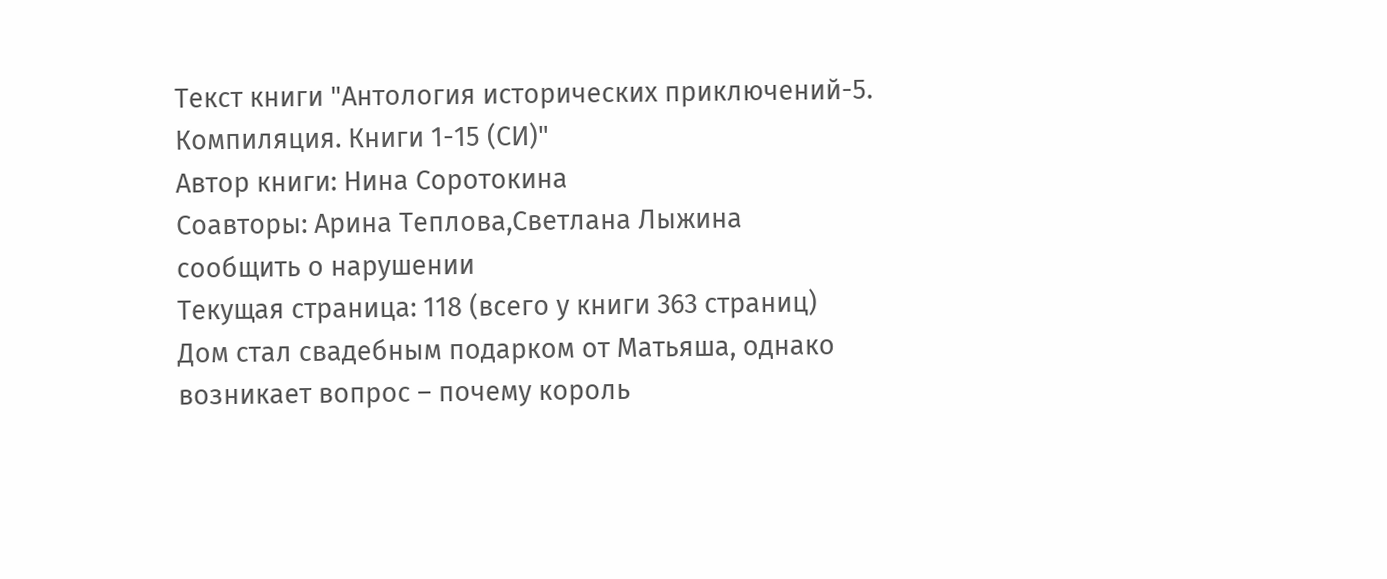Текст книги "Антология исторических приключений-5. Компиляция. Книги 1-15 (СИ)"
Автор книги: Нина Соротокина
Соавторы: Арина Теплова,Светлана Лыжина
сообщить о нарушении
Текущая страница: 118 (всего у книги 363 страниц)
Дом стал свадебным подарком от Матьяша, однако возникает вопрос – почему король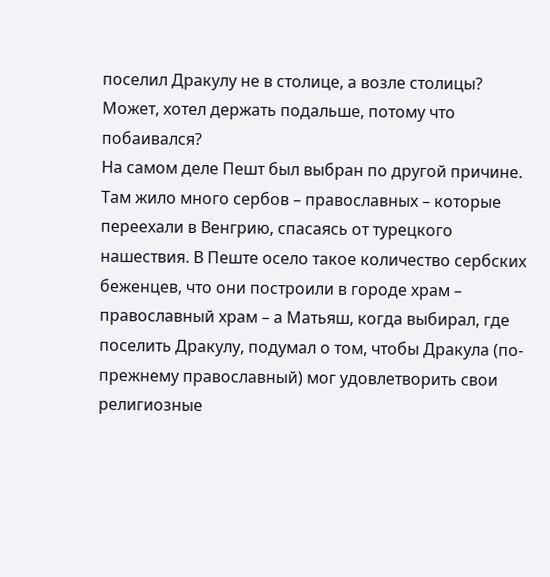поселил Дракулу не в столице, а возле столицы? Может, хотел держать подальше, потому что побаивался?
На самом деле Пешт был выбран по другой причине. Там жило много сербов – православных – которые переехали в Венгрию, спасаясь от турецкого нашествия. В Пеште осело такое количество сербских беженцев, что они построили в городе храм – православный храм – а Матьяш, когда выбирал, где поселить Дракулу, подумал о том, чтобы Дракула (по-прежнему православный) мог удовлетворить свои религиозные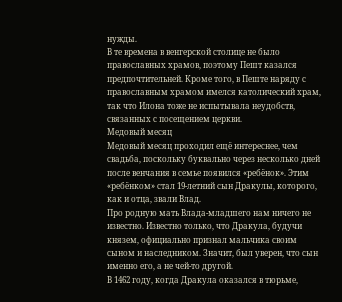нужды.
В те времена в венгерской столице не было православных храмов, поэтому Пешт казался предпочтительней. Кроме того, в Пеште наряду с православным храмом имелся католический храм, так что Илона тоже не испытывала неудобств, связанных с посещением церкви.
Медовый месяц
Медовый месяц проходил ещё интереснее, чем свадьба, поскольку буквально через несколько дней после венчания в семье появился «ребёнок». Этим «ребёнком» стал 19-летний сын Дракулы, которого, как и отца, звали Влад.
Про родную мать Влада-младшего нам ничего не известно. Известно только, что Дракула, будучи князем, официально признал мальчика своим сыном и наследником. Значит, был уверен, что сын именно его, а не чей-то другой.
В 1462 году, когда Дракула оказался в тюрьме,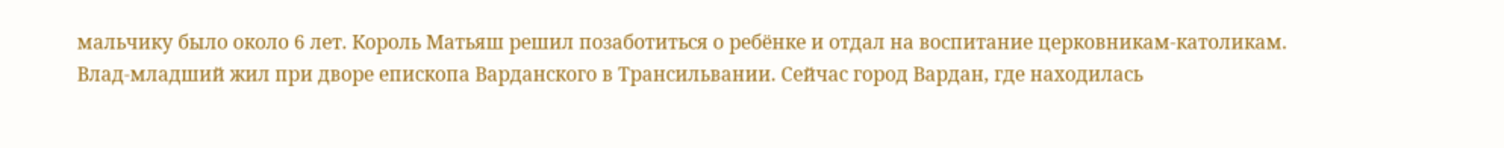мальчику было около 6 лет. Король Матьяш решил позаботиться о ребёнке и отдал на воспитание церковникам-католикам. Влад-младший жил при дворе епископа Варданского в Трансильвании. Сейчас город Вардан, где находилась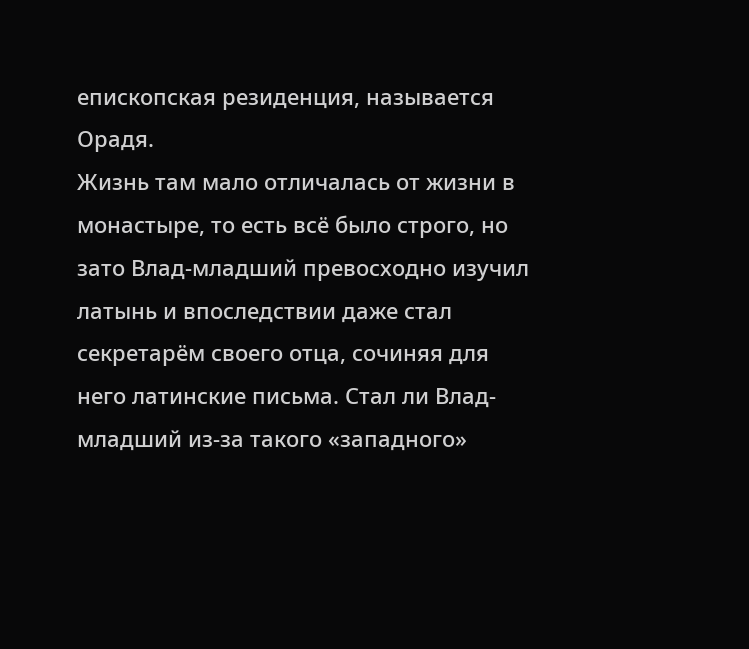епископская резиденция, называется Орадя.
Жизнь там мало отличалась от жизни в монастыре, то есть всё было строго, но зато Влад-младший превосходно изучил латынь и впоследствии даже стал секретарём своего отца, сочиняя для него латинские письма. Стал ли Влад-младший из-за такого «западного»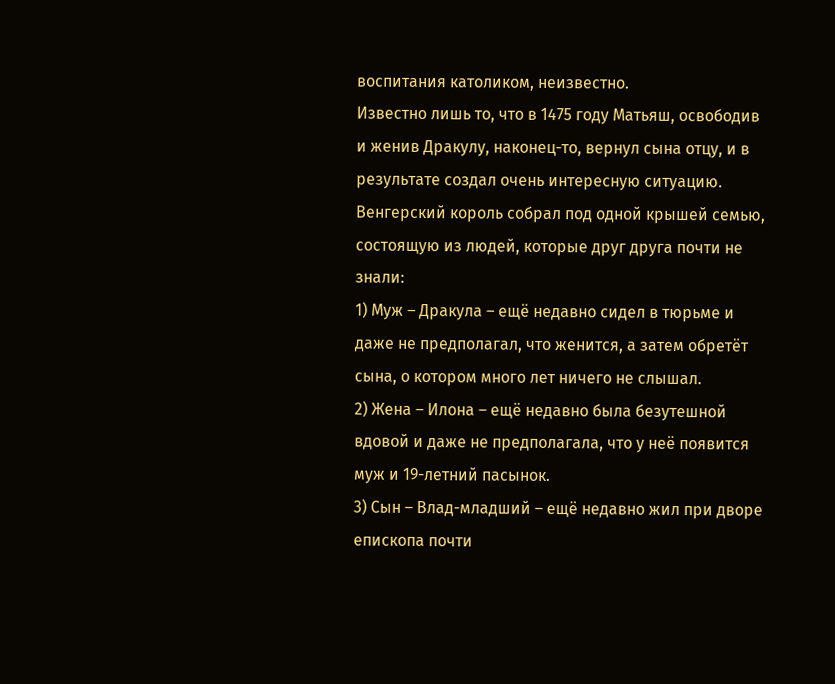воспитания католиком, неизвестно.
Известно лишь то, что в 1475 году Матьяш, освободив и женив Дракулу, наконец-то, вернул сына отцу, и в результате создал очень интересную ситуацию. Венгерский король собрал под одной крышей семью, состоящую из людей, которые друг друга почти не знали:
1) Муж – Дракула – ещё недавно сидел в тюрьме и даже не предполагал, что женится, а затем обретёт сына, о котором много лет ничего не слышал.
2) Жена – Илона – ещё недавно была безутешной вдовой и даже не предполагала, что у неё появится муж и 19-летний пасынок.
3) Сын – Влад-младший – ещё недавно жил при дворе епископа почти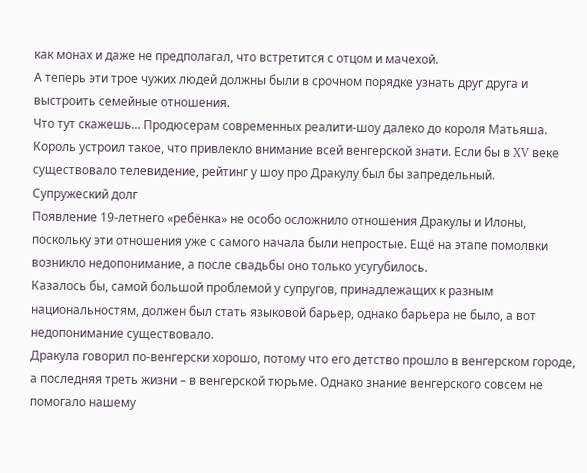как монах и даже не предполагал, что встретится с отцом и мачехой.
А теперь эти трое чужих людей должны были в срочном порядке узнать друг друга и выстроить семейные отношения.
Что тут скажешь... Продюсерам современных реалити-шоу далеко до короля Матьяша. Король устроил такое, что привлекло внимание всей венгерской знати. Если бы в XV веке существовало телевидение, рейтинг у шоу про Дракулу был бы запредельный.
Супружеский долг
Появление 19-летнего «ребёнка» не особо осложнило отношения Дракулы и Илоны, поскольку эти отношения уже с самого начала были непростые. Ещё на этапе помолвки возникло недопонимание, а после свадьбы оно только усугубилось.
Казалось бы, самой большой проблемой у супругов, принадлежащих к разным национальностям, должен был стать языковой барьер, однако барьера не было, а вот недопонимание существовало.
Дракула говорил по-венгерски хорошо, потому что его детство прошло в венгерском городе, а последняя треть жизни – в венгерской тюрьме. Однако знание венгерского совсем не помогало нашему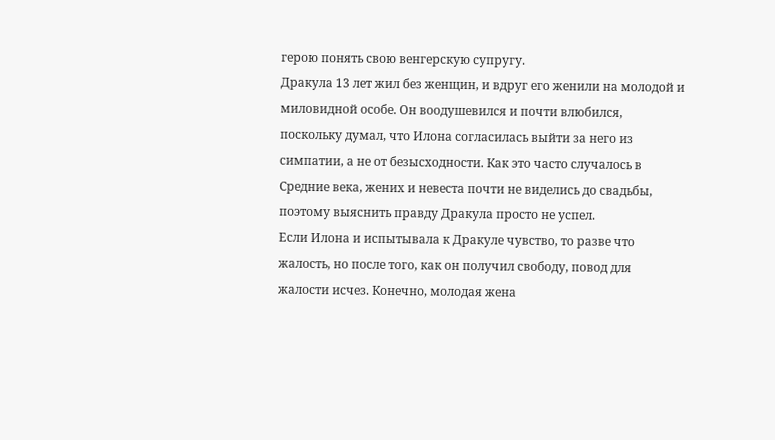герою понять свою венгерскую супругу.
Дракула 13 лет жил без женщин, и вдруг его женили на молодой и миловидной особе. Он воодушевился и почти влюбился, поскольку думал, что Илона согласилась выйти за него из симпатии, а не от безысходности. Как это часто случалось в Средние века, жених и невеста почти не виделись до свадьбы, поэтому выяснить правду Дракула просто не успел.
Если Илона и испытывала к Дракуле чувство, то разве что жалость, но после того, как он получил свободу, повод для жалости исчез. Конечно, молодая жена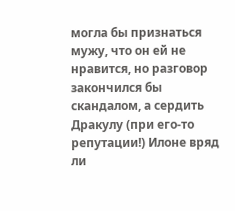могла бы признаться мужу, что он ей не нравится, но разговор закончился бы скандалом, а сердить Дракулу (при его-то репутации!) Илоне вряд ли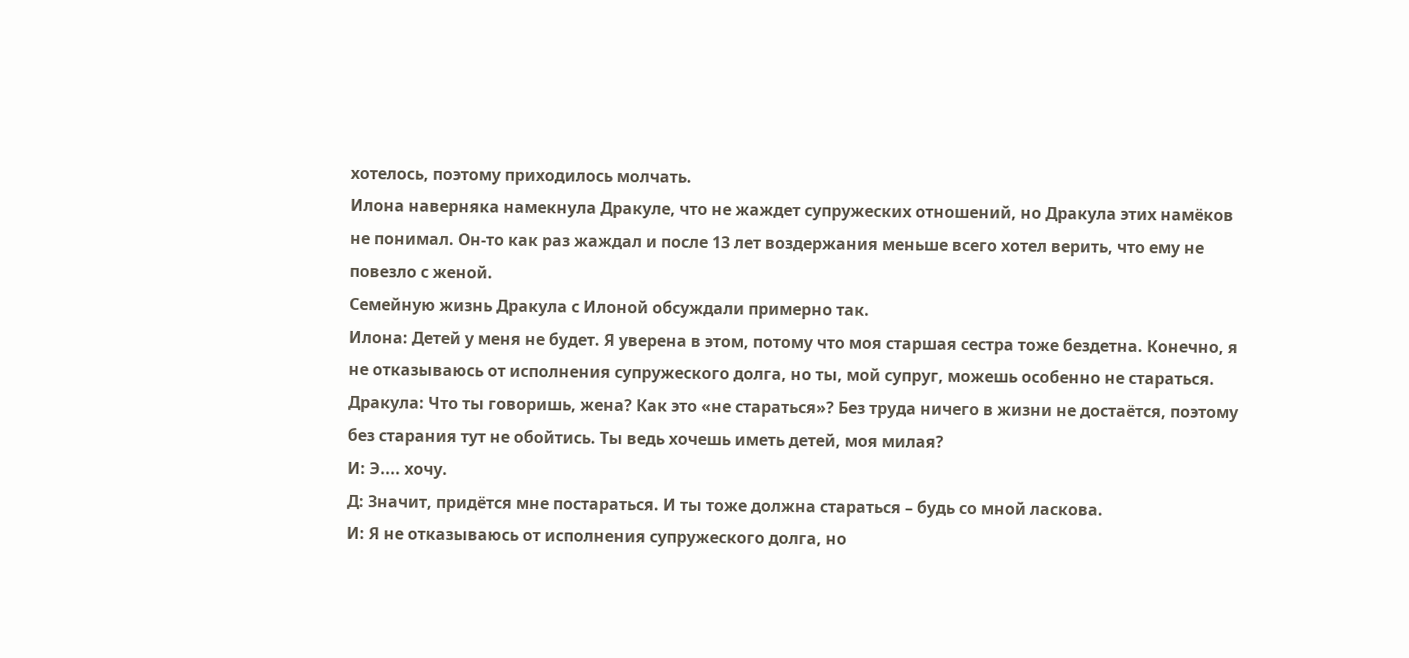хотелось, поэтому приходилось молчать.
Илона наверняка намекнула Дракуле, что не жаждет супружеских отношений, но Дракула этих намёков не понимал. Он-то как раз жаждал и после 13 лет воздержания меньше всего хотел верить, что ему не повезло с женой.
Семейную жизнь Дракула с Илоной обсуждали примерно так.
Илона: Детей у меня не будет. Я уверена в этом, потому что моя старшая сестра тоже бездетна. Конечно, я не отказываюсь от исполнения супружеского долга, но ты, мой супруг, можешь особенно не стараться.
Дракула: Что ты говоришь, жена? Как это «не стараться»? Без труда ничего в жизни не достаётся, поэтому без старания тут не обойтись. Ты ведь хочешь иметь детей, моя милая?
И: Э.... хочу.
Д: Значит, придётся мне постараться. И ты тоже должна стараться – будь со мной ласкова.
И: Я не отказываюсь от исполнения супружеского долга, но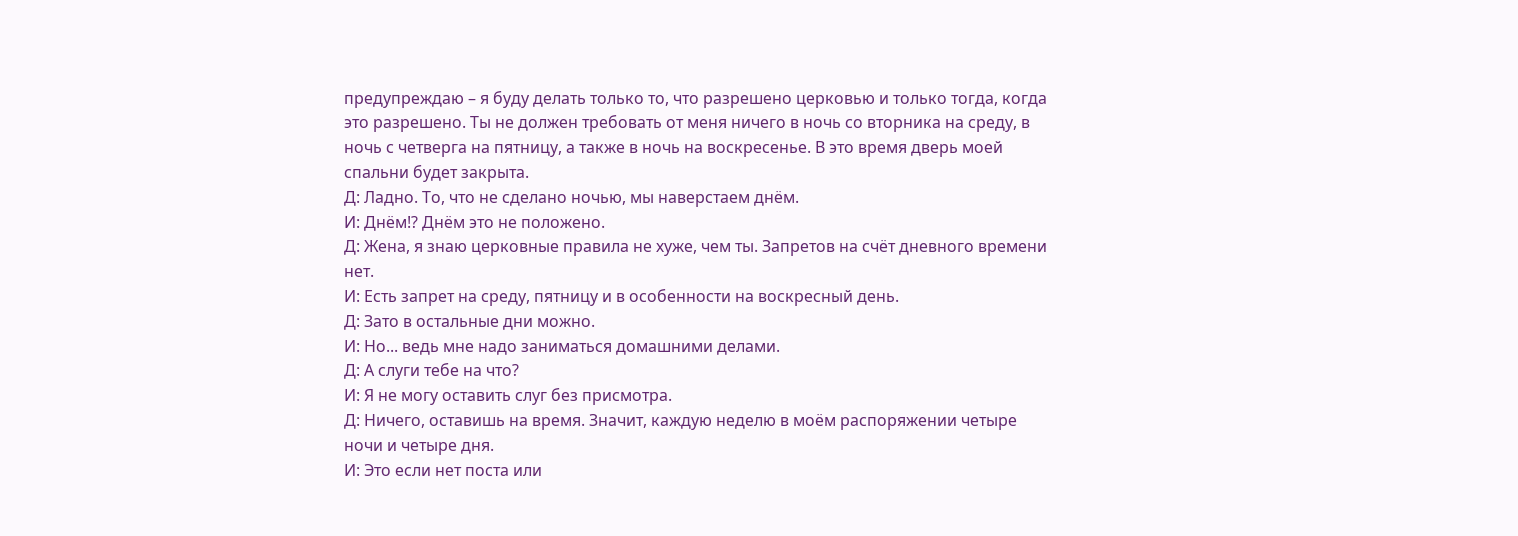предупреждаю – я буду делать только то, что разрешено церковью и только тогда, когда это разрешено. Ты не должен требовать от меня ничего в ночь со вторника на среду, в ночь с четверга на пятницу, а также в ночь на воскресенье. В это время дверь моей спальни будет закрыта.
Д: Ладно. То, что не сделано ночью, мы наверстаем днём.
И: Днём!? Днём это не положено.
Д: Жена, я знаю церковные правила не хуже, чем ты. Запретов на счёт дневного времени нет.
И: Есть запрет на среду, пятницу и в особенности на воскресный день.
Д: Зато в остальные дни можно.
И: Но... ведь мне надо заниматься домашними делами.
Д: А слуги тебе на что?
И: Я не могу оставить слуг без присмотра.
Д: Ничего, оставишь на время. Значит, каждую неделю в моём распоряжении четыре ночи и четыре дня.
И: Это если нет поста или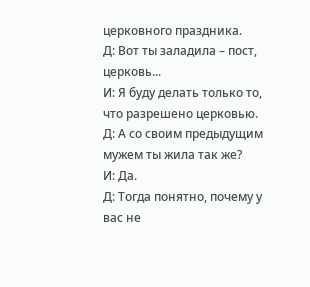церковного праздника.
Д: Вот ты заладила – пост, церковь...
И: Я буду делать только то, что разрешено церковью.
Д: А со своим предыдущим мужем ты жила так же?
И: Да.
Д: Тогда понятно, почему у вас не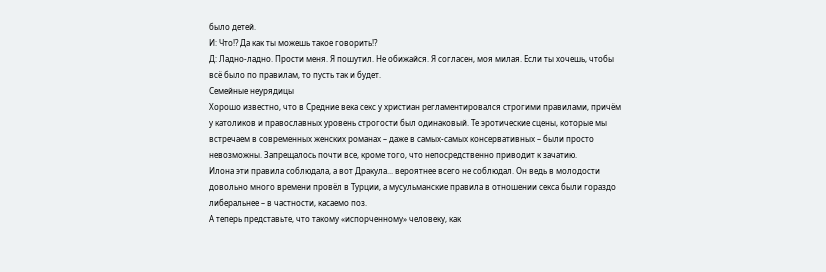было детей.
И: Что!? Да как ты можешь такое говорить!?
Д: Ладно-ладно. Прости меня. Я пошутил. Не обижайся. Я согласен, моя милая. Если ты хочешь, чтобы всё было по правилам, то пусть так и будет.
Семейные неурядицы
Хорошо известно, что в Средние века секс у христиан регламентировался строгими правилами, причём у католиков и православных уровень строгости был одинаковый. Те эротические сцены, которые мы встречаем в современных женских романах – даже в самых-самых консервативных – были просто невозможны. Запрещалось почти все, кроме того, что непосредственно приводит к зачатию.
Илона эти правила соблюдала, а вот Дракула... вероятнее всего не соблюдал. Он ведь в молодости довольно много времени провёл в Турции, а мусульманские правила в отношении секса были гораздо либеральнее – в частности, касаемо поз.
А теперь представьте, что такому «испорченному» человеку, как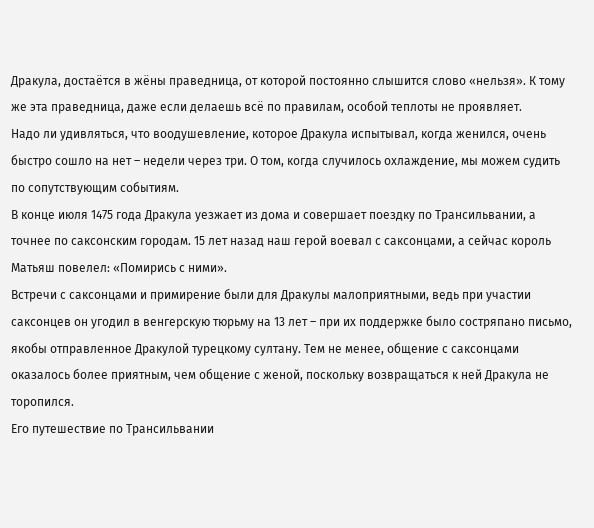Дракула, достаётся в жёны праведница, от которой постоянно слышится слово «нельзя». К тому же эта праведница, даже если делаешь всё по правилам, особой теплоты не проявляет.
Надо ли удивляться, что воодушевление, которое Дракула испытывал, когда женился, очень быстро сошло на нет – недели через три. О том, когда случилось охлаждение, мы можем судить по сопутствующим событиям.
В конце июля 1475 года Дракула уезжает из дома и совершает поездку по Трансильвании, а точнее по саксонским городам. 15 лет назад наш герой воевал с саксонцами, а сейчас король Матьяш повелел: «Помирись с ними».
Встречи с саксонцами и примирение были для Дракулы малоприятными, ведь при участии саксонцев он угодил в венгерскую тюрьму на 13 лет – при их поддержке было состряпано письмо, якобы отправленное Дракулой турецкому султану. Тем не менее, общение с саксонцами оказалось более приятным, чем общение с женой, поскольку возвращаться к ней Дракула не торопился.
Его путешествие по Трансильвании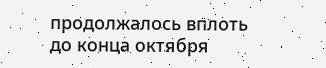продолжалось вплоть до конца октября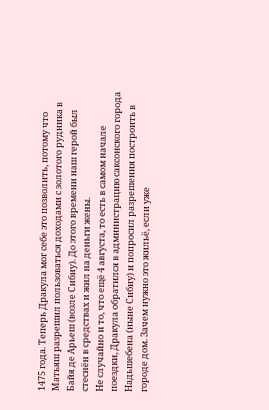1475 года. Теперь Дракула мог себе это позволить, потому что Матьяш разрешил пользоваться доходами с золотого рудника в Байя де Арьеш (возле Сибиу). До этого времени наш герой был стеснён в средствах и жил на деньги жены.
Не случайно и то, что ещё 4 августа, то есть в самом начале поездки, Дракула обратился в администрацию саксонского города Надьшебена (ныне Сибиу) и попросил разрешения построить в городе дом. Зачем нужно это жильё, если уже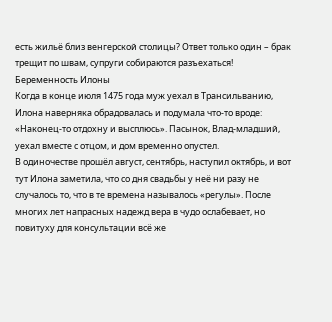есть жильё близ венгерской столицы? Ответ только один – брак трещит по швам, супруги собираются разъехаться!
Беременность Илоны
Когда в конце июля 1475 года муж уехал в Трансильванию, Илона наверняка обрадовалась и подумала что-то вроде: «Наконец-то отдохну и высплюсь». Пасынок, Влад-младший, уехал вместе с отцом, и дом временно опустел.
В одиночестве прошёл август, сентябрь, наступил октябрь, и вот тут Илона заметила, что со дня свадьбы у неё ни разу не случалось то, что в те времена называлось «регулы». После многих лет напрасных надежд вера в чудо ослабевает, но повитуху для консультации всё же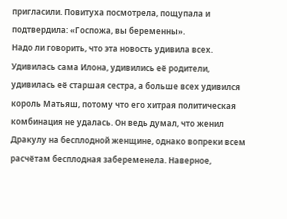пригласили. Повитуха посмотрела, пощупала и подтвердила: «Госпожа, вы беременны».
Надо ли говорить, что эта новость удивила всех. Удивилась сама Илона, удивились её родители, удивилась её старшая сестра, а больше всех удивился король Матьяш, потому что его хитрая политическая комбинация не удалась. Он ведь думал, что женил Дракулу на бесплодной женщине, однако вопреки всем расчётам бесплодная забеременела. Наверное,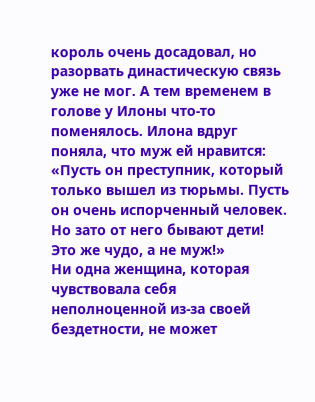король очень досадовал, но разорвать династическую связь уже не мог. А тем временем в голове у Илоны что-то поменялось. Илона вдруг поняла, что муж ей нравится: «Пусть он преступник, который только вышел из тюрьмы. Пусть он очень испорченный человек. Но зато от него бывают дети! Это же чудо, а не муж!»
Ни одна женщина, которая чувствовала себя неполноценной из-за своей бездетности, не может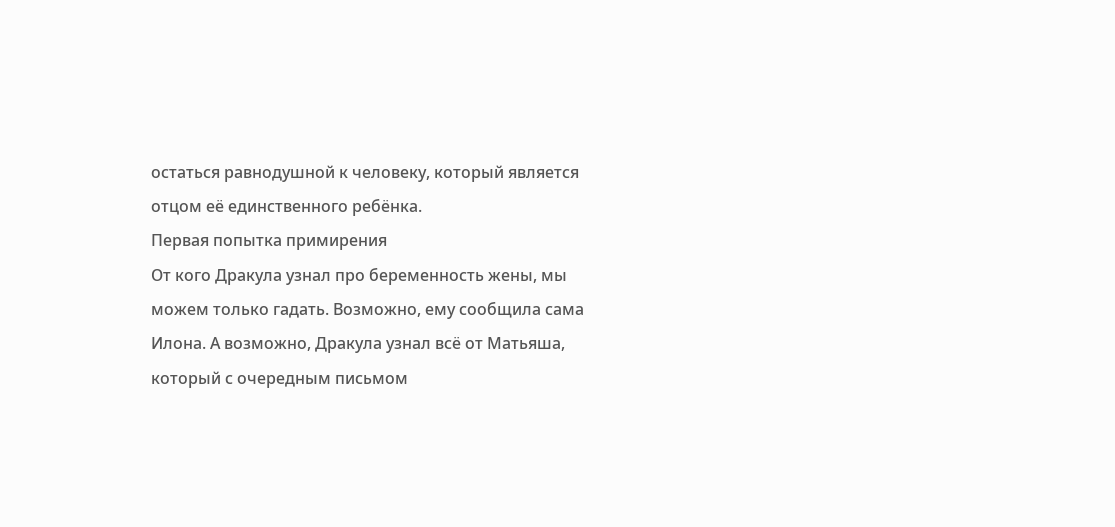остаться равнодушной к человеку, который является отцом её единственного ребёнка.
Первая попытка примирения
От кого Дракула узнал про беременность жены, мы можем только гадать. Возможно, ему сообщила сама Илона. А возможно, Дракула узнал всё от Матьяша, который с очередным письмом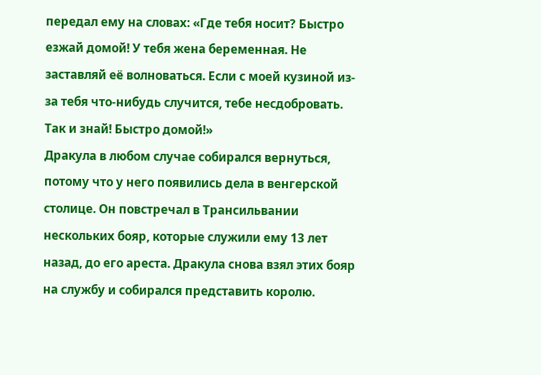передал ему на словах: «Где тебя носит? Быстро езжай домой! У тебя жена беременная. Не заставляй её волноваться. Если с моей кузиной из-за тебя что-нибудь случится, тебе несдобровать. Так и знай! Быстро домой!»
Дракула в любом случае собирался вернуться, потому что у него появились дела в венгерской столице. Он повстречал в Трансильвании нескольких бояр, которые служили ему 13 лет назад, до его ареста. Дракула снова взял этих бояр на службу и собирался представить королю.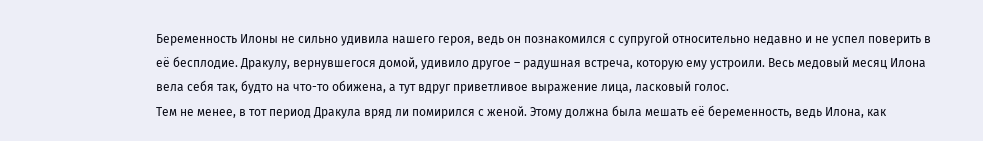Беременность Илоны не сильно удивила нашего героя, ведь он познакомился с супругой относительно недавно и не успел поверить в её бесплодие. Дракулу, вернувшегося домой, удивило другое – радушная встреча, которую ему устроили. Весь медовый месяц Илона вела себя так, будто на что-то обижена, а тут вдруг приветливое выражение лица, ласковый голос.
Тем не менее, в тот период Дракула вряд ли помирился с женой. Этому должна была мешать её беременность, ведь Илона, как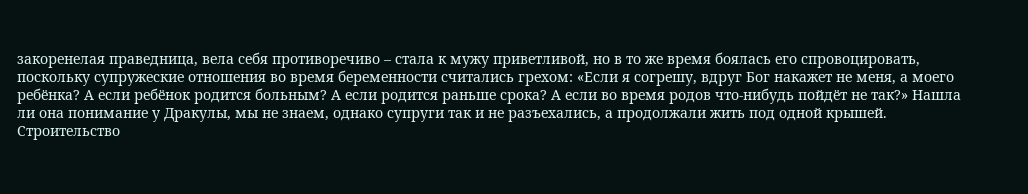закоренелая праведница, вела себя противоречиво – стала к мужу приветливой, но в то же время боялась его спровоцировать, поскольку супружеские отношения во время беременности считались грехом: «Если я согрешу, вдруг Бог накажет не меня, а моего ребёнка? А если ребёнок родится больным? А если родится раньше срока? А если во время родов что-нибудь пойдёт не так?» Нашла ли она понимание у Дракулы, мы не знаем, однако супруги так и не разъехались, а продолжали жить под одной крышей.
Строительство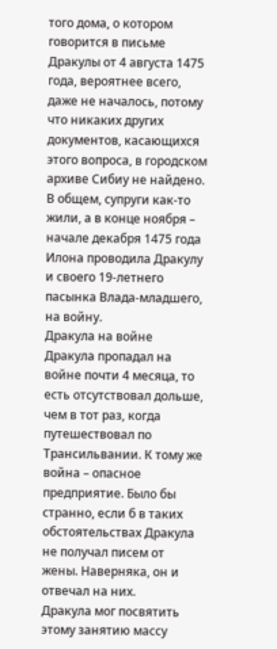того дома, о котором говорится в письме Дракулы от 4 августа 1475 года, вероятнее всего, даже не началось, потому что никаких других документов, касающихся этого вопроса, в городском архиве Сибиу не найдено.
В общем, супруги как-то жили, а в конце ноября – начале декабря 1475 года Илона проводила Дракулу и своего 19-летнего пасынка Влада-младшего, на войну.
Дракула на войне
Дракула пропадал на войне почти 4 месяца, то есть отсутствовал дольше, чем в тот раз, когда путешествовал по Трансильвании. К тому же война – опасное предприятие. Было бы странно, если б в таких обстоятельствах Дракула не получал писем от жены. Наверняка, он и отвечал на них.
Дракула мог посвятить этому занятию массу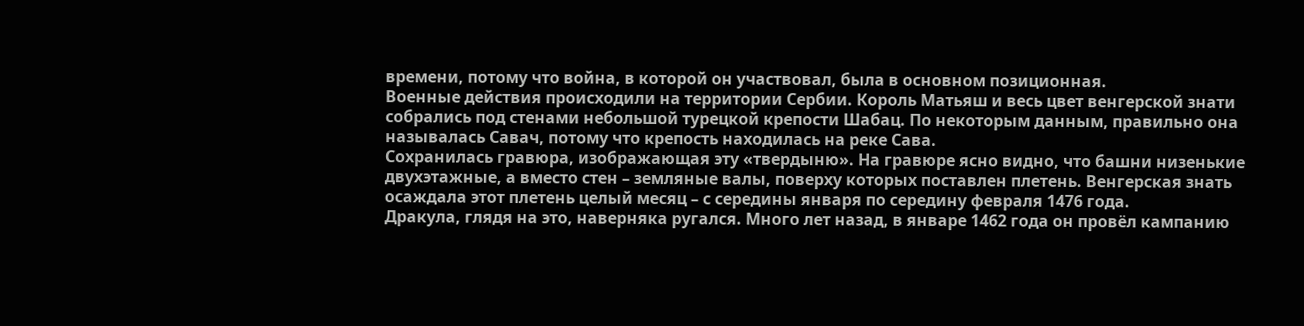времени, потому что война, в которой он участвовал, была в основном позиционная.
Военные действия происходили на территории Сербии. Король Матьяш и весь цвет венгерской знати собрались под стенами небольшой турецкой крепости Шабац. По некоторым данным, правильно она называлась Савач, потому что крепость находилась на реке Сава.
Сохранилась гравюра, изображающая эту «твердыню». На гравюре ясно видно, что башни низенькие двухэтажные, а вместо стен – земляные валы, поверху которых поставлен плетень. Венгерская знать осаждала этот плетень целый месяц – с середины января по середину февраля 1476 года.
Дракула, глядя на это, наверняка ругался. Много лет назад, в январе 1462 года он провёл кампанию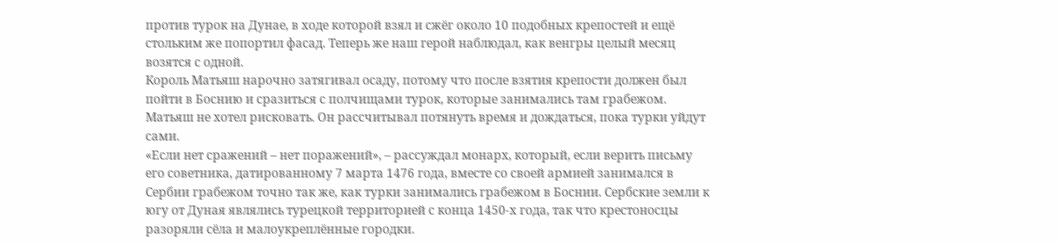против турок на Дунае, в ходе которой взял и сжёг около 10 подобных крепостей и ещё стольким же попортил фасад. Теперь же наш герой наблюдал, как венгры целый месяц возятся с одной.
Король Матьяш нарочно затягивал осаду, потому что после взятия крепости должен был пойти в Боснию и сразиться с полчищами турок, которые занимались там грабежом. Матьяш не хотел рисковать. Он рассчитывал потянуть время и дождаться, пока турки уйдут сами.
«Если нет сражений – нет поражений», – рассуждал монарх, который, если верить письму его советника, датированному 7 марта 1476 года, вместе со своей армией занимался в Сербии грабежом точно так же, как турки занимались грабежом в Боснии. Сербские земли к югу от Дуная являлись турецкой территорией с конца 1450-х года, так что крестоносцы разоряли сёла и малоукреплённые городки.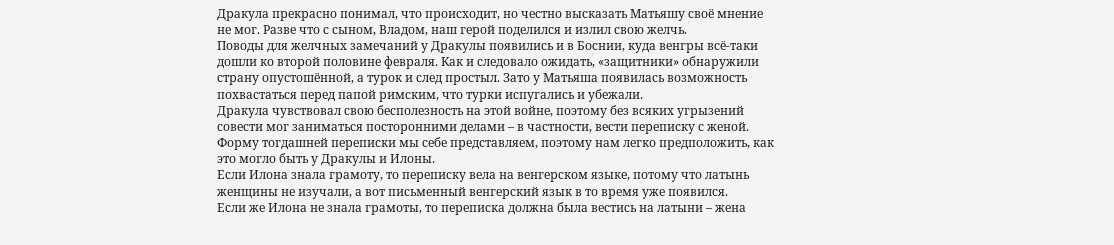Дракула прекрасно понимал, что происходит, но честно высказать Матьяшу своё мнение не мог. Разве что с сыном, Владом, наш герой поделился и излил свою желчь.
Поводы для желчных замечаний у Дракулы появились и в Боснии, куда венгры всё-таки дошли ко второй половине февраля. Как и следовало ожидать, «защитники» обнаружили страну опустошённой, а турок и след простыл. Зато у Матьяша появилась возможность похвастаться перед папой римским, что турки испугались и убежали.
Дракула чувствовал свою бесполезность на этой войне, поэтому без всяких угрызений совести мог заниматься посторонними делами – в частности, вести переписку с женой. Форму тогдашней переписки мы себе представляем, поэтому нам легко предположить, как это могло быть у Дракулы и Илоны.
Если Илона знала грамоту, то переписку вела на венгерском языке, потому что латынь женщины не изучали, а вот письменный венгерский язык в то время уже появился.
Если же Илона не знала грамоты, то переписка должна была вестись на латыни – жена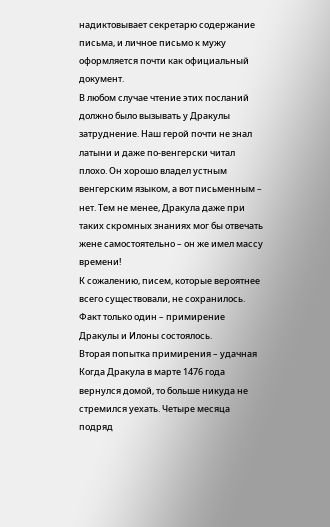надиктовывает секретарю содержание письма, и личное письмо к мужу оформляется почти как официальный документ.
В любом случае чтение этих посланий должно было вызывать у Дракулы затруднение. Наш герой почти не знал латыни и даже по-венгерски читал плохо. Он хорошо владел устным венгерским языком, а вот письменным – нет. Тем не менее, Дракула даже при таких скромных знаниях мог бы отвечать жене самостоятельно – он же имел массу времени!
К сожалению, писем, которые вероятнее всего существовали, не сохранилось. Факт только один – примирение Дракулы и Илоны состоялось.
Вторая попытка примирения – удачная
Когда Дракула в марте 1476 года вернулся домой, то больше никуда не стремился уехать. Четыре месяца подряд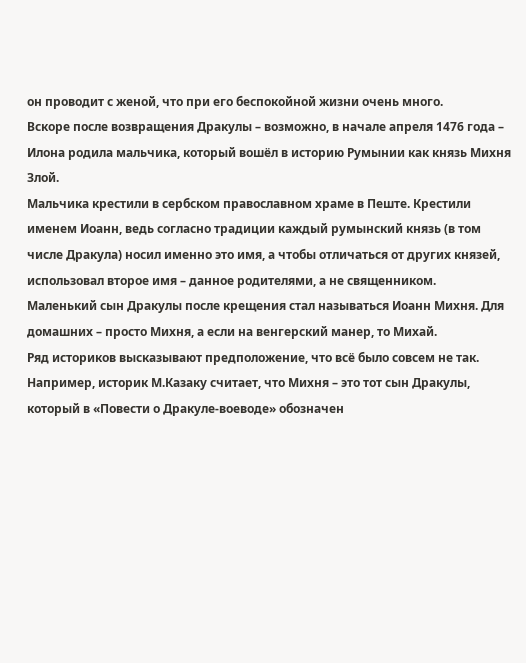он проводит с женой, что при его беспокойной жизни очень много.
Вскоре после возвращения Дракулы – возможно, в начале апреля 1476 года – Илона родила мальчика, который вошёл в историю Румынии как князь Михня Злой.
Мальчика крестили в сербском православном храме в Пеште. Крестили именем Иоанн, ведь согласно традиции каждый румынский князь (в том числе Дракула) носил именно это имя, а чтобы отличаться от других князей, использовал второе имя – данное родителями, а не священником.
Маленький сын Дракулы после крещения стал называться Иоанн Михня. Для домашних – просто Михня, а если на венгерский манер, то Михай.
Ряд историков высказывают предположение, что всё было совсем не так. Например, историк М.Казаку считает, что Михня – это тот сын Дракулы, который в «Повести о Дракуле-воеводе» обозначен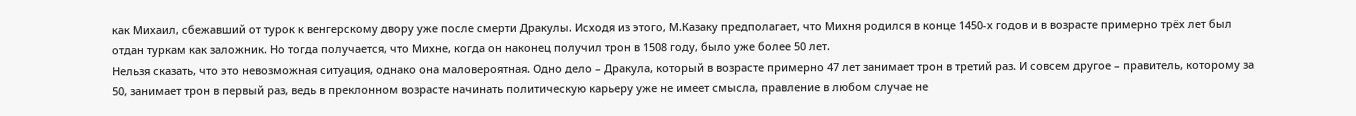как Михаил, сбежавший от турок к венгерскому двору уже после смерти Дракулы. Исходя из этого, М.Казаку предполагает, что Михня родился в конце 1450-х годов и в возрасте примерно трёх лет был отдан туркам как заложник. Но тогда получается, что Михне, когда он наконец получил трон в 1508 году, было уже более 50 лет.
Нельзя сказать, что это невозможная ситуация, однако она маловероятная. Одно дело – Дракула, который в возрасте примерно 47 лет занимает трон в третий раз. И совсем другое – правитель, которому за 50, занимает трон в первый раз, ведь в преклонном возрасте начинать политическую карьеру уже не имеет смысла, правление в любом случае не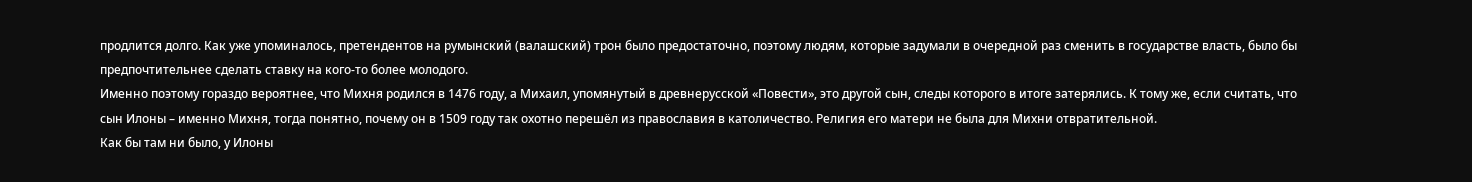продлится долго. Как уже упоминалось, претендентов на румынский (валашский) трон было предостаточно, поэтому людям, которые задумали в очередной раз сменить в государстве власть, было бы предпочтительнее сделать ставку на кого-то более молодого.
Именно поэтому гораздо вероятнее, что Михня родился в 1476 году, а Михаил, упомянутый в древнерусской «Повести», это другой сын, следы которого в итоге затерялись. К тому же, если считать, что сын Илоны – именно Михня, тогда понятно, почему он в 1509 году так охотно перешёл из православия в католичество. Религия его матери не была для Михни отвратительной.
Как бы там ни было, у Илоны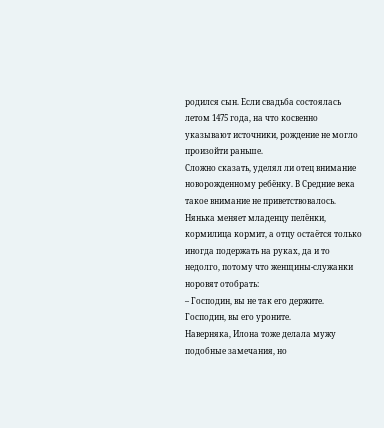родился сын. Если свадьба состоялась летом 1475 года, на что косвенно указывают источники, рождение не могло произойти раньше.
Сложно сказать, уделял ли отец внимание новорожденному ребёнку. В Средние века такое внимание не приветствовалось. Нянька меняет младенцу пелёнки, кормилица кормит, а отцу остаётся только иногда подержать на руках, да и то недолго, потому что женщины-служанки норовят отобрать:
– Господин, вы не так его держите. Господин, вы его уроните.
Наверняка, Илона тоже делала мужу подобные замечания, но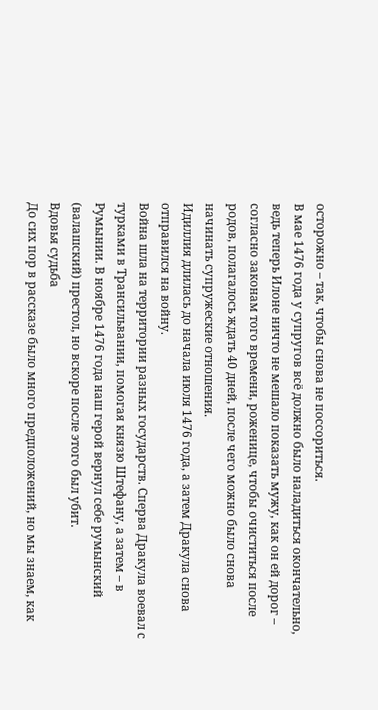осторожно – так, чтобы снова не поссориться.
В мае 1476 года у супругов всё должно было наладиться окончательно, ведь теперь Илоне ничто не мешало показать мужу, как он ей дорог – согласно законам того времени, роженице, чтобы очиститься после родов, полагалось ждать 40 дней, после чего можно было снова начинать супружеские отношения.
Идиллия длилась до начала июля 1476 года, а затем Дракула снова отправился на войну.
Война шла на территории разных государств. Сперва Дракула воевал с турками в Трансильвании, помогая князю Штефану, а затем – в Румынии. В ноябре 1476 года наш герой вернул себе румынский (валашский) престол, но вскоре после этого был убит.
Вдовья судьба
До сих пор в рассказе было много предположений, но мы знаем, как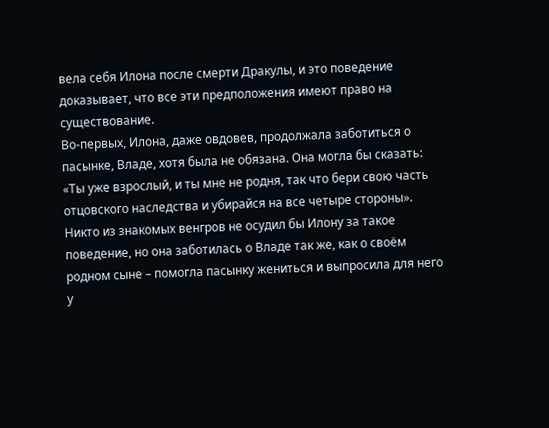вела себя Илона после смерти Дракулы, и это поведение доказывает, что все эти предположения имеют право на существование.
Во-первых, Илона, даже овдовев, продолжала заботиться о пасынке, Владе, хотя была не обязана. Она могла бы сказать: «Ты уже взрослый, и ты мне не родня, так что бери свою часть отцовского наследства и убирайся на все четыре стороны». Никто из знакомых венгров не осудил бы Илону за такое поведение, но она заботилась о Владе так же, как о своём родном сыне – помогла пасынку жениться и выпросила для него у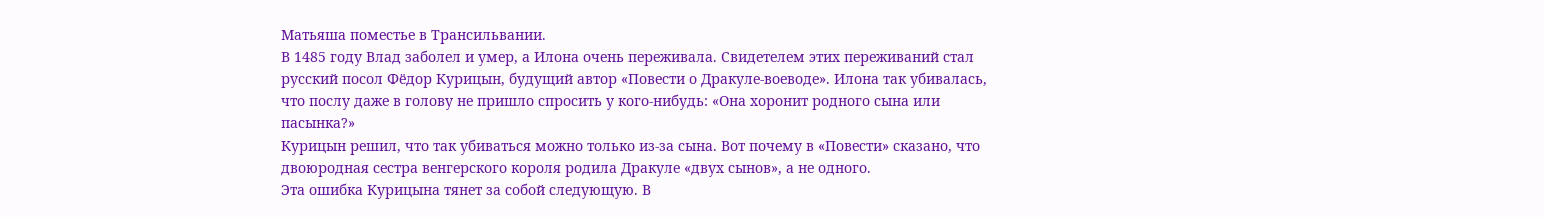Матьяша поместье в Трансильвании.
В 1485 году Влад заболел и умер, а Илона очень переживала. Свидетелем этих переживаний стал русский посол Фёдор Курицын, будущий автор «Повести о Дракуле-воеводе». Илона так убивалась, что послу даже в голову не пришло спросить у кого-нибудь: «Она хоронит родного сына или пасынка?»
Курицын решил, что так убиваться можно только из-за сына. Вот почему в «Повести» сказано, что двоюродная сестра венгерского короля родила Дракуле «двух сынов», а не одного.
Эта ошибка Курицына тянет за собой следующую. В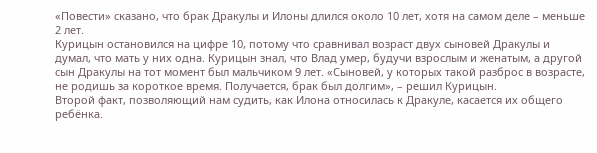«Повести» сказано, что брак Дракулы и Илоны длился около 10 лет, хотя на самом деле – меньше 2 лет.
Курицын остановился на цифре 10, потому что сравнивал возраст двух сыновей Дракулы и думал, что мать у них одна. Курицын знал, что Влад умер, будучи взрослым и женатым, а другой сын Дракулы на тот момент был мальчиком 9 лет. «Сыновей, у которых такой разброс в возрасте, не родишь за короткое время. Получается, брак был долгим», – решил Курицын.
Второй факт, позволяющий нам судить, как Илона относилась к Дракуле, касается их общего ребёнка.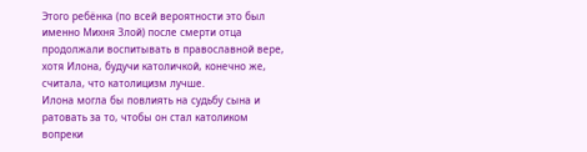Этого ребёнка (по всей вероятности это был именно Михня Злой) после смерти отца продолжали воспитывать в православной вере, хотя Илона, будучи католичкой, конечно же, считала, что католицизм лучше.
Илона могла бы повлиять на судьбу сына и ратовать за то, чтобы он стал католиком вопреки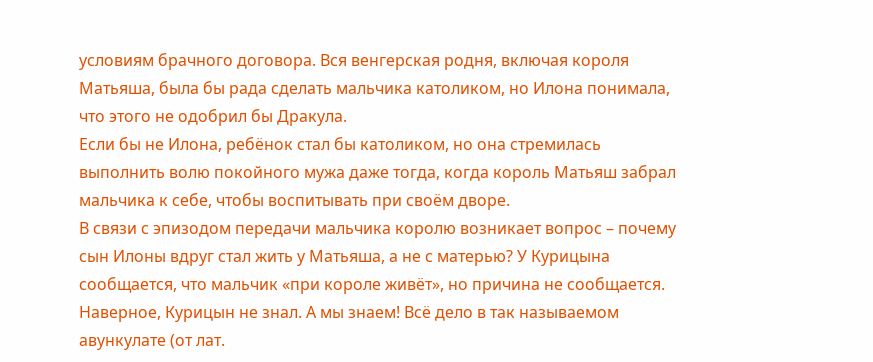условиям брачного договора. Вся венгерская родня, включая короля Матьяша, была бы рада сделать мальчика католиком, но Илона понимала, что этого не одобрил бы Дракула.
Если бы не Илона, ребёнок стал бы католиком, но она стремилась выполнить волю покойного мужа даже тогда, когда король Матьяш забрал мальчика к себе, чтобы воспитывать при своём дворе.
В связи с эпизодом передачи мальчика королю возникает вопрос – почему сын Илоны вдруг стал жить у Матьяша, а не с матерью? У Курицына сообщается, что мальчик «при короле живёт», но причина не сообщается. Наверное, Курицын не знал. А мы знаем! Всё дело в так называемом авункулате (от лат.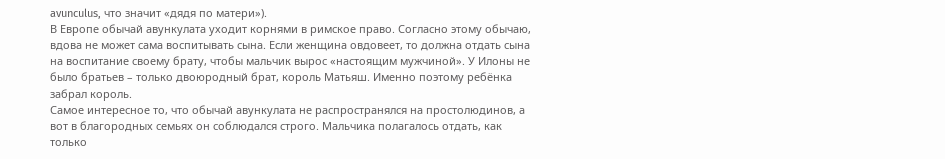avunculus, что значит «дядя по матери»).
В Европе обычай авункулата уходит корнями в римское право. Согласно этому обычаю, вдова не может сама воспитывать сына. Если женщина овдовеет, то должна отдать сына на воспитание своему брату, чтобы мальчик вырос «настоящим мужчиной». У Илоны не было братьев – только двоюродный брат, король Матьяш. Именно поэтому ребёнка забрал король.
Самое интересное то, что обычай авункулата не распространялся на простолюдинов, а вот в благородных семьях он соблюдался строго. Мальчика полагалось отдать, как только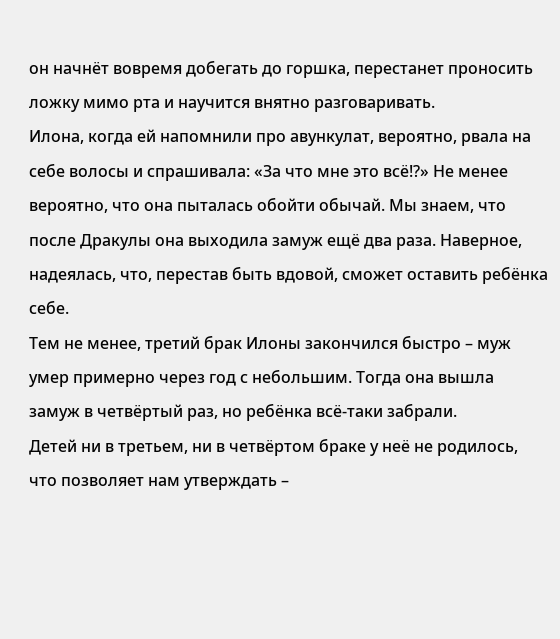он начнёт вовремя добегать до горшка, перестанет проносить ложку мимо рта и научится внятно разговаривать.
Илона, когда ей напомнили про авункулат, вероятно, рвала на себе волосы и спрашивала: «За что мне это всё!?» Не менее вероятно, что она пыталась обойти обычай. Мы знаем, что после Дракулы она выходила замуж ещё два раза. Наверное, надеялась, что, перестав быть вдовой, сможет оставить ребёнка себе.
Тем не менее, третий брак Илоны закончился быстро – муж умер примерно через год с небольшим. Тогда она вышла замуж в четвёртый раз, но ребёнка всё-таки забрали.
Детей ни в третьем, ни в четвёртом браке у неё не родилось, что позволяет нам утверждать –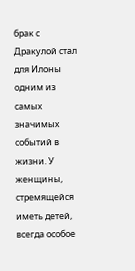брак с Дракулой стал для Илоны одним из самых значимых событий в жизни. У женщины, стремящейся иметь детей, всегда особое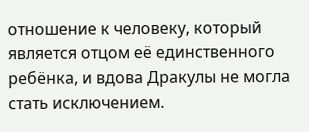отношение к человеку, который является отцом её единственного ребёнка, и вдова Дракулы не могла стать исключением.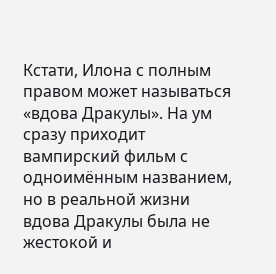Кстати, Илона с полным правом может называться «вдова Дракулы». На ум сразу приходит вампирский фильм с одноимённым названием, но в реальной жизни вдова Дракулы была не жестокой и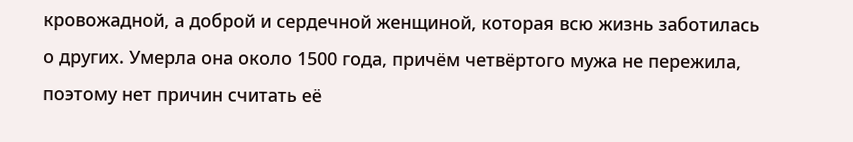кровожадной, а доброй и сердечной женщиной, которая всю жизнь заботилась о других. Умерла она около 1500 года, причём четвёртого мужа не пережила, поэтому нет причин считать её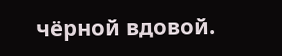чёрной вдовой.